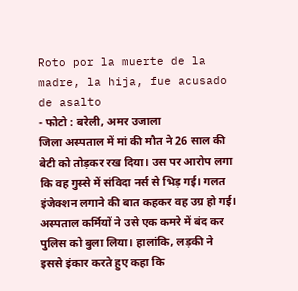Roto por la muerte de la madre, la hija, fue acusado de asalto
- फोटो : बरेली, अमर उजाला
जिला अस्पताल में मां की मौत ने 26 साल की बेटी को तोड़कर रख दिया। उस पर आरोप लगा कि वह गुस्से में संविदा नर्स से भिड़ गई। गलत इंजेक्शन लगाने की बात कहकर वह उग्र हो गई। अस्पताल कर्मियों ने उसे एक कमरे में बंद कर पुलिस को बुला लिया। हालांकि, लड़की ने इससे इंकार करते हुए कहा कि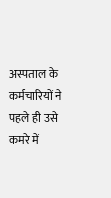अस्पताल के कर्मचारियों ने पहले ही उसे कमरे में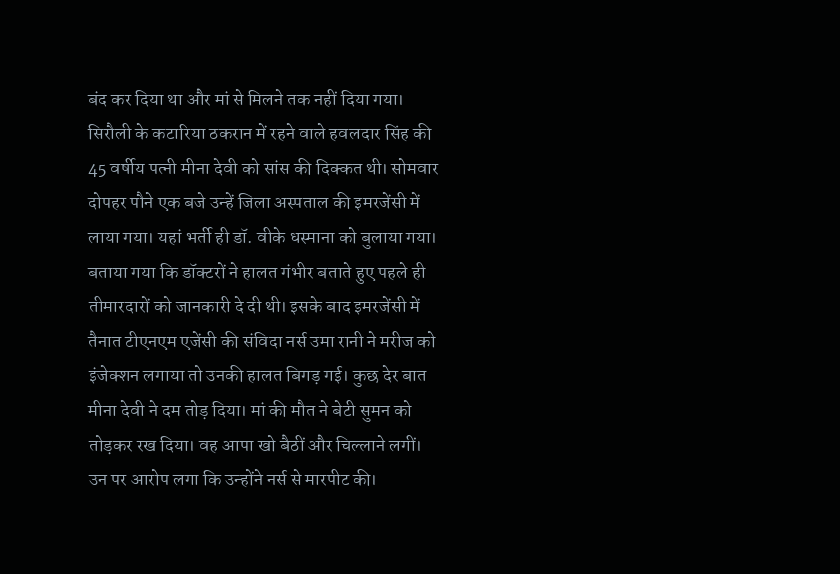बंद कर दिया था और मां से मिलने तक नहीं दिया गया।
सिरौली के कटारिया ठकरान में रहने वाले हवलदार सिंह की 45 वर्षीय पत्नी मीना देवी को सांस की दिक्कत थी। सोमवार दोपहर पौने एक बजे उन्हें जिला अस्पताल की इमरजेंसी में लाया गया। यहां भर्ती ही डॉ. वीके धस्माना को बुलाया गया। बताया गया कि डॉक्टरों ने हालत गंभीर बताते हुए पहले ही तीमारदारों को जानकारी दे दी थी। इसके बाद इमरजेंसी में तैनात टीएनएम एजेंसी की संविदा नर्स उमा रानी ने मरीज को इंजेक्शन लगाया तो उनकी हालत बिगड़ गई। कुछ देर बात मीना देवी ने दम तोड़ दिया। मां की मौत ने बेटी सुमन को तोड़कर रख दिया। वह आपा खो बैठीं और चिल्लाने लगीं। उन पर आरोप लगा कि उन्होंने नर्स से मारपीट की।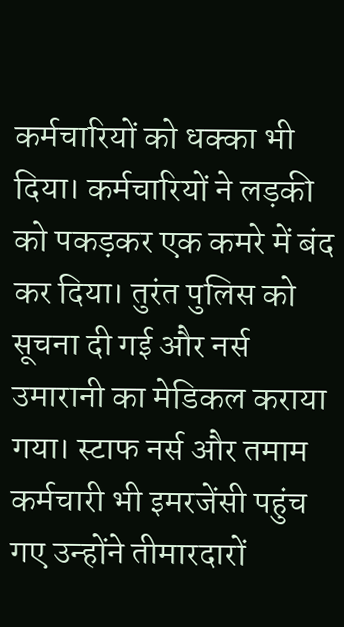कर्मचारियों को धक्का भी दिया। कर्मचारियों ने लड़की को पकड़कर एक कमरे में बंद कर दिया। तुरंत पुलिस को सूचना दी गई और नर्स उमारानी का मेडिकल कराया गया। स्टाफ नर्स और तमाम कर्मचारी भी इमरजेंसी पहुंच गए उन्होंने तीमारदारों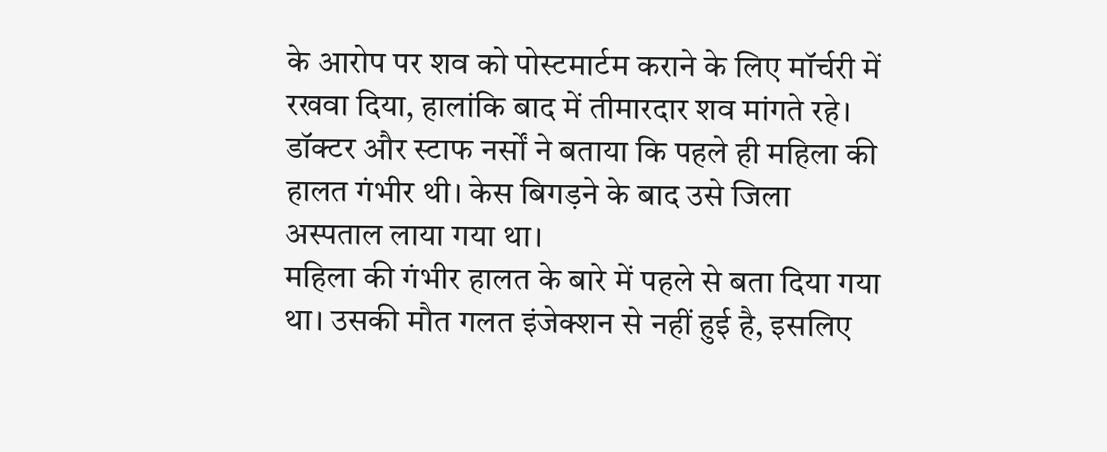के आरोप पर शव को पोस्टमार्टम कराने के लिए मॉर्चरी में रखवा दिया, हालांकि बाद में तीमारदार शव मांगते रहे। डॉक्टर और स्टाफ नर्सों ने बताया कि पहले ही महिला की हालत गंभीर थी। केस बिगड़ने के बाद उसे जिला अस्पताल लाया गया था।
महिला की गंभीर हालत के बारे में पहले से बता दिया गया था। उसकी मौत गलत इंजेक्शन से नहीं हुई है, इसलिए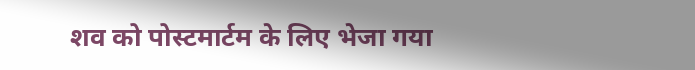शव को पोस्टमार्टम के लिए भेजा गया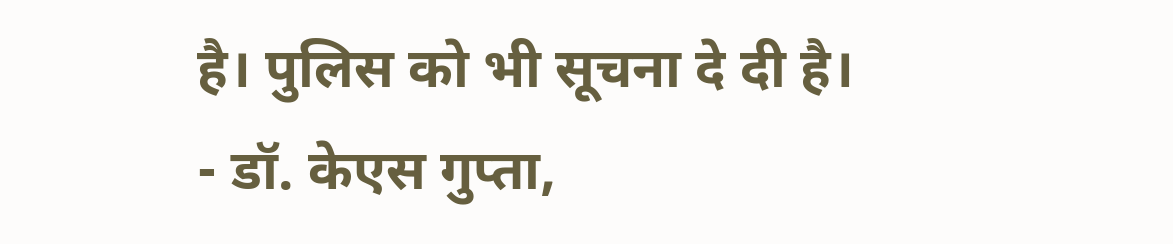है। पुलिस को भी सूचना दे दी है।
- डॉ. केएस गुप्ता,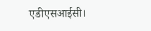एडीएसआईसी।